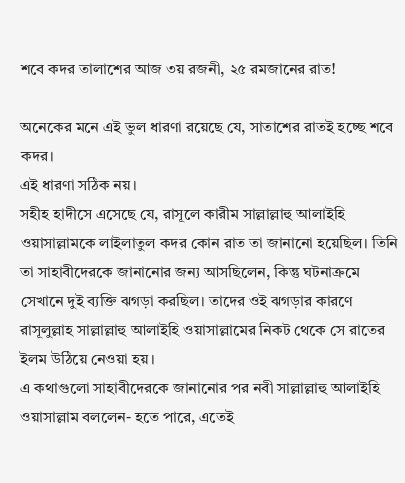শবে কদর তালাশের আজ ৩য় রজনী, ২৫ রমজানের রাত!

অনেকের মনে এই ভুল ধারণা রয়েছে যে, সাতাশের রাতই হচ্ছে শবে কদর।
এই ধারণা সঠিক নয়।
সহীহ হাদীসে এসেছে যে, রাসূলে কারীম সাল্লাল্লাহু আলাইহি ওয়াসাল্লামকে লাইলাতুল কদর কোন রাত তা জানানো হয়েছিল। তিনি তা সাহাবীদেরকে জানানোর জন্য আসছিলেন, কিন্তু ঘটনাক্রমে সেখানে দুই ব্যক্তি ঝগড়া করছিল। তাদের ওই ঝগড়ার কারণে রাসূলুল্লাহ সাল্লাল্লাহু আলাইহি ওয়াসাল্লামের নিকট থেকে সে রাতের ইলম উঠিয়ে নেওয়া হয়।
এ কথাগুলো সাহাবীদেরকে জানানোর পর নবী সাল্লাল্লাহু আলাইহি ওয়াসাল্লাম বললেন- হতে পারে, এতেই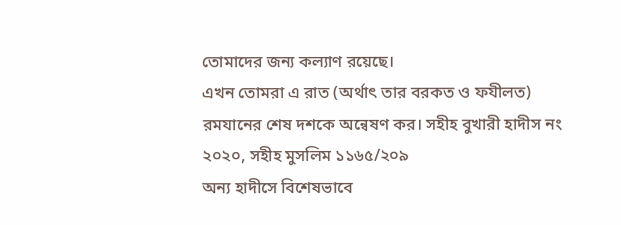তোমাদের জন্য কল্যাণ রয়েছে।
এখন তোমরা এ রাত (অর্থাৎ তার বরকত ও ফযীলত) রমযানের শেষ দশকে অন্বেষণ কর। সহীহ বুখারী হাদীস নং ২০২০, সহীহ মুসলিম ১১৬৫/২০৯
অন্য হাদীসে বিশেষভাবে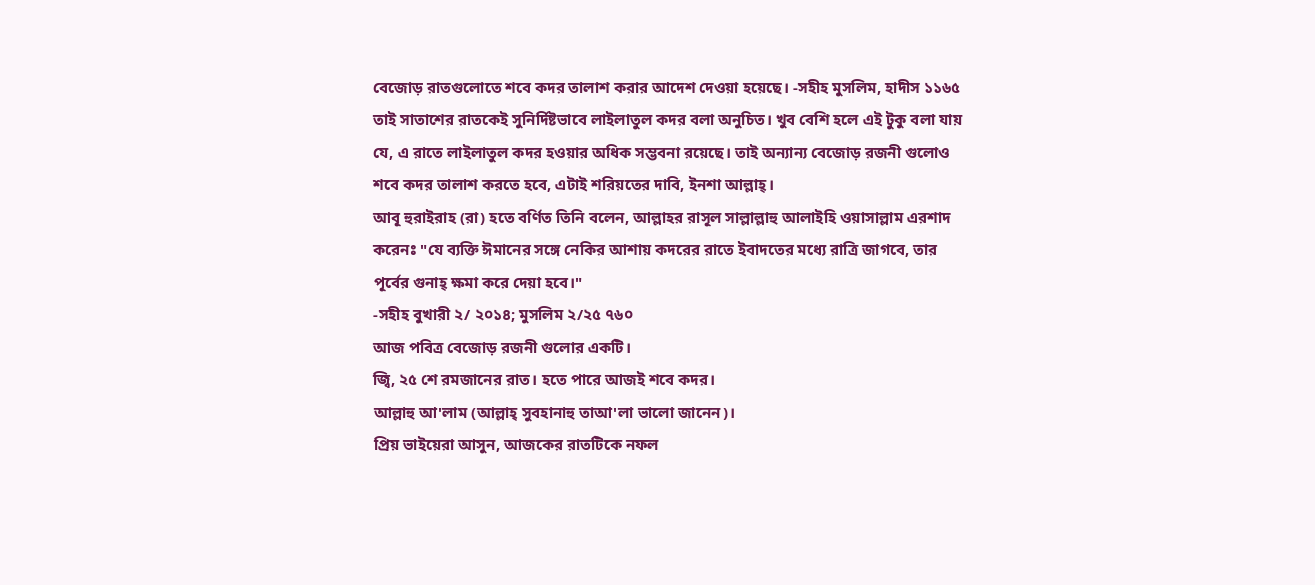বেজোড় রাতগুলোতে শবে কদর তালাশ করার আদেশ দেওয়া হয়েছে। -সহীহ মুসলিম, হাদীস ১১৬৫
তাই সাতাশের রাতকেই সুনির্দিষ্টভাবে লাইলাতুল কদর বলা অনুচিত। খুব বেশি হলে এই টুকু বলা যায় যে, এ রাতে লাইলাতুল কদর হওয়ার অধিক সম্ভবনা রয়েছে। তাই অন্যান্য বেজোড় রজনী গুলোও শবে কদর তালাশ করতে হবে, এটাই শরিয়তের দাবি, ইনশা আল্লাহ্।
আবূ হুরাইরাহ (রা) হতে বর্ণিত তিনি বলেন, আল্লাহর রাসূল সাল্লাল্লাহু আলাইহি ওয়াসাল্লাম এরশাদ করেনঃ "যে ব্যক্তি ঈমানের সঙ্গে নেকির আশায় কদরের রাতে ইবাদতের মধ্যে রাত্রি জাগবে, তার পূর্বের গুনাহ্ ক্ষমা করে দেয়া হবে।"
-সহীহ বুখারী ২/ ২০১৪; মুসলিম ২/২৫ ৭৬০
আজ পবিত্র বেজোড় রজনী গুলোর একটি।
জ্বি, ২৫ শে রমজানের রাত। হতে পারে আজই শবে কদর।
আল্লাহু আ'লাম (আল্লাহ্ সুবহানাহু তাআ'লা ভালো জানেন)।
প্রিয় ভাইয়েরা আসুন, আজকের রাতটিকে নফল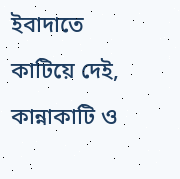ইবাদাতে কাটিয়ে দেই, কান্নাকাটি ও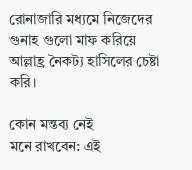রোনাজারি মধ্যমে নিজেদের গুনাহ গুলো মাফ করিয়ে আল্লাহ্র নৈকট্য হাসিলের চেষ্টা করি।

কোন মন্তব্য নেই
মনে রাখবেন: এই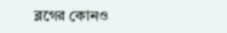ব্লগের কোনও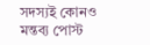সদস্যই কোনও মন্তব্য পোস্ট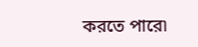করতে পারে৷